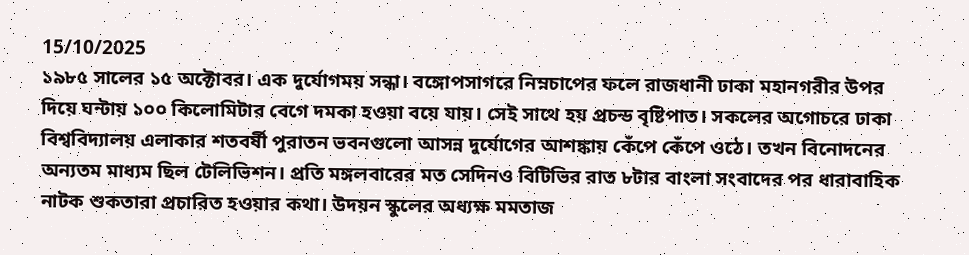15/10/2025
১৯৮৫ সালের ১৫ অক্টোবর। এক দুর্যোগময় সন্ধা। বঙ্গোপসাগরে নিম্নচাপের ফলে রাজধানী ঢাকা মহানগরীর উপর দিয়ে ঘন্টায় ১০০ কিলোমিটার বেগে দমকা হওয়া বয়ে যায়। সেই সাথে হয় প্রচন্ড বৃষ্টিপাত। সকলের অগোচরে ঢাকা বিশ্ববিদ্যালয় এলাকার শতবর্ষী পুরাতন ভবনগুলো আসন্ন দুর্যোগের আশঙ্কায় কেঁপে কেঁপে ওঠে। তখন বিনোদনের অন্যতম মাধ্যম ছিল টেলিভিশন। প্রতি মঙ্গলবারের মত সেদিনও বিটিভির রাত ৮টার বাংলা সংবাদের পর ধারাবাহিক নাটক শুকতারা প্রচারিত হওয়ার কথা। উদয়ন স্কুলের অধ্যক্ষ মমতাজ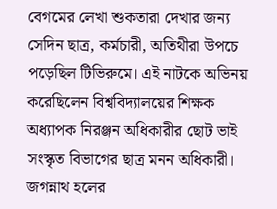বেগমের লেখা শুকতারা দেখার জন্য সেদিন ছাত্র, কর্মচারী, অতিথীরা উপচে পড়েছিল টিভিরুমে। এই নাটকে অভিনয় করেছিলেন বিশ্ববিদ্যালয়ের শিক্ষক অধ্যাপক নিরঞ্জন অধিকারীর ছোট ভাই সংস্কৃত বিভাগের ছাত্র মনন অধিকারী। জগন্নাথ হলের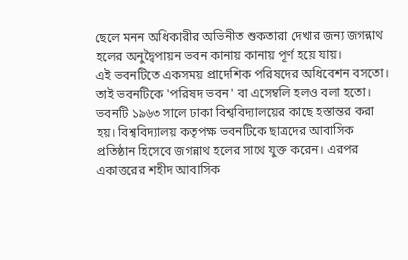ছেলে মনন অধিকারীর অভিনীত শুকতারা দেখার জন্য জগন্নাথ হলের অনুদ্বৈপায়ন ভবন কানায় কানায় পূর্ণ হয়ে যায়।
এই ভবনটিতে একসময় প্রাদেশিক পরিষদের অধিবেশন বসতো। তাই ভবনটিকে 'পরিষদ ভবন' বা এসেম্বলি হলও বলা হতো। ভবনটি ১৯৬৩ সালে ঢাকা বিশ্ববিদ্যালয়ের কাছে হস্তান্তর করা হয়। বিশ্ববিদ্যালয় কতৃপক্ষ ভবনটিকে ছাত্রদের আবাসিক প্রতিষ্ঠান হিসেবে জগন্নাথ হলের সাথে যুক্ত করেন। এরপর একাত্তরের শহীদ আবাসিক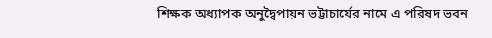শিক্ষক অধ্যাপক অনুদ্বৈপায়ন ভট্টাচার্যের নামে এ পরিষদ ভবন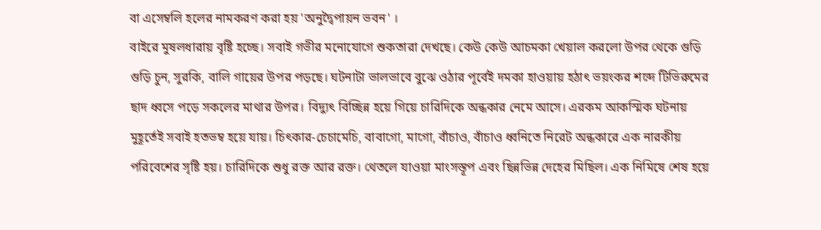বা এসেম্বলি হলের নামকরণ করা হয় 'অনুদ্বৈপায়ন ভবন' ।
বাইরে মুষলধারায় বৃষ্টি হচ্ছে। সবাই গভীর মনোযোগে শুকতারা দেখছে। কেউ কেউ আচমকা খেয়াল করলো উপর থেকে গুড়ি গুড়ি চুন, সুরকি, বালি গায়ের উপর পড়ছে। ঘটনাটা ভালভাবে বুঝে ওঠার পূর্বেই দমকা হাওয়ায় হঠাৎ ভয়ংকর শব্দে টিভিরুমের ছাদ ধ্বসে পড়ে সকলের মাথার উপর। বিদ্যুৎ বিচ্ছিন্ন হয়ে গিয়ে চারিদিকে অন্ধকার নেমে আসে। এরকম আকস্মিক ঘটনায় মুহূর্তেই সবাই হতভম্ব হয়ে যায়। চিৎকার-চেচামেচি, বাবাগো, মাগো, বাঁচাও, বাঁচাও ধ্বনিতে নিরেট অন্ধকারে এক নারকীয় পরিবেশের সৃষ্টি হয়। চারিদিকে শুধু রক্ত আর রক্ত। থেতলে যাওয়া মাংসস্তূপ এবং ছিন্নভিন্ন দেহের মিছিল। এক নিমিষে শেষ হয়ে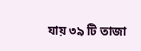যায় ৩৯ টি তাজা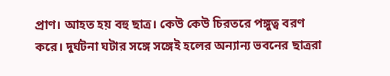প্রাণ। আহত হয় বহু ছাত্র। কেউ কেউ চিরতরে পঙ্গুত্ব বরণ করে। দুর্ঘটনা ঘটার সঙ্গে সঙ্গেই হলের অন্যান্য ভবনের ছাত্ররা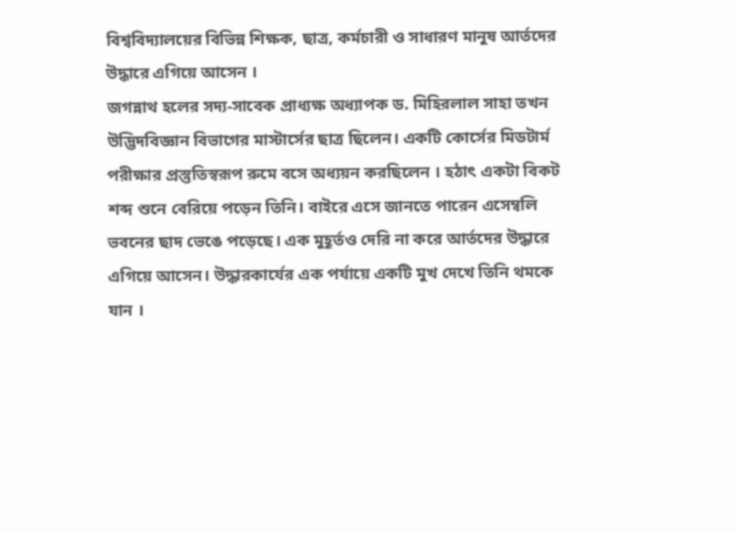বিশ্ববিদ্যালয়ের বিভিন্ন শিক্ষক, ছাত্র, কর্মচারী ও সাধারণ মানুষ আর্তদের উদ্ধারে এগিয়ে আসেন ।
জগন্নাথ হলের সদ্য-সাবেক প্রাধ্যক্ষ অধ্যাপক ড. মিহিরলাল সাহা তখন উদ্ভিদবিজ্ঞান বিভাগের মাস্টার্সের ছাত্র ছিলেন। একটি কোর্সের মিডটার্ম পরীক্ষার প্রস্তুতিস্বরূপ রুমে বসে অধ্যয়ন করছিলেন । হঠাৎ একটা বিকট শব্দ শুনে বেরিয়ে পড়েন তিনি। বাইরে এসে জানতে পারেন এসেম্বলি ভবনের ছাদ ভেঙে পড়েছে। এক মুহূর্তও দেরি না করে আর্তদের উদ্ধারে এগিয়ে আসেন। উদ্ধারকার্যের এক পর্যায়ে একটি মুখ দেখে তিনি থমকে যান ।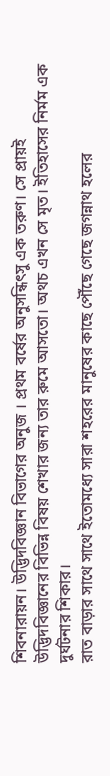শিবনারায়ন। উদ্ভিদবিজ্ঞান বিভাগের অনুজ । প্রথম বর্ষের অনুসন্ধিৎসু এক তরুণ। সে প্রায়ই উদ্ভিদবিজ্ঞানের বিভিন্ন বিষয় শেখার জন্য তার রুমে আসতো। অথচ এখন সে মৃত। ইতিহাসের নির্মম এক দুর্ঘটনার শিকার।
রাত বাড়ার সাথে সাথে ইতোমধ্যে সারা শহরের মানুষের কাছে পৌঁছে গেছে জগন্নাথ হলের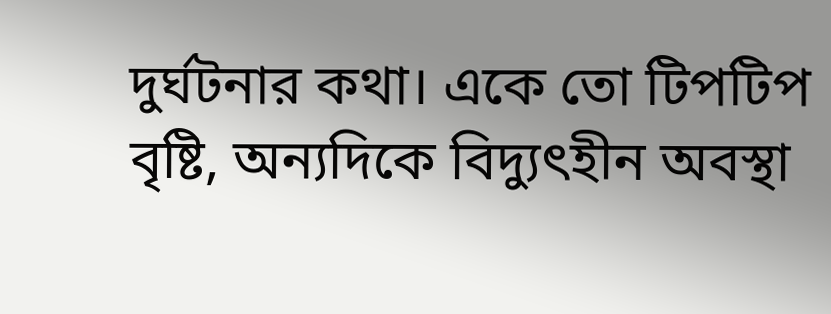দুর্ঘটনার কথা। একে তো টিপটিপ বৃষ্টি, অন্যদিকে বিদ্যুৎহীন অবস্থা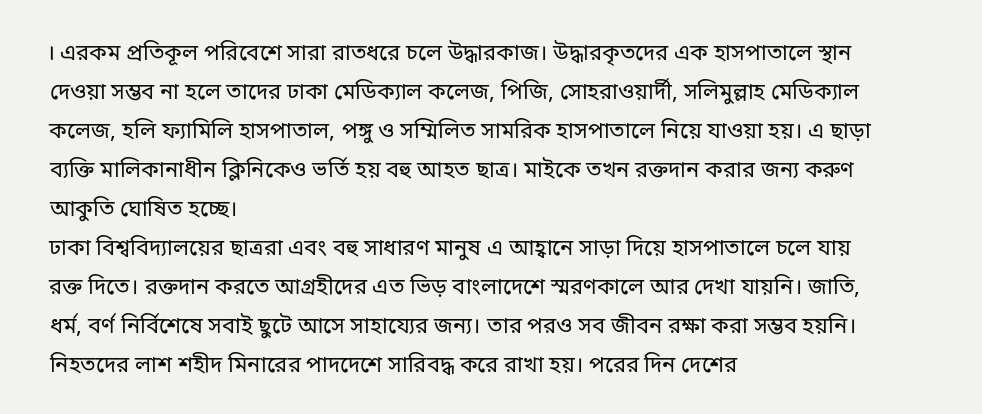। এরকম প্রতিকূল পরিবেশে সারা রাতধরে চলে উদ্ধারকাজ। উদ্ধারকৃতদের এক হাসপাতালে স্থান দেওয়া সম্ভব না হলে তাদের ঢাকা মেডিক্যাল কলেজ, পিজি, সোহরাওয়ার্দী, সলিমুল্লাহ মেডিক্যাল কলেজ, হলি ফ্যামিলি হাসপাতাল, পঙ্গু ও সম্মিলিত সামরিক হাসপাতালে নিয়ে যাওয়া হয়। এ ছাড়া ব্যক্তি মালিকানাধীন ক্লিনিকেও ভর্তি হয় বহু আহত ছাত্র। মাইকে তখন রক্তদান করার জন্য করুণ আকুতি ঘোষিত হচ্ছে।
ঢাকা বিশ্ববিদ্যালয়ের ছাত্ররা এবং বহু সাধারণ মানুষ এ আহ্বানে সাড়া দিয়ে হাসপাতালে চলে যায় রক্ত দিতে। রক্তদান করতে আগ্রহীদের এত ভিড় বাংলাদেশে স্মরণকালে আর দেখা যায়নি। জাতি, ধর্ম, বর্ণ নির্বিশেষে সবাই ছুটে আসে সাহায্যের জন্য। তার পরও সব জীবন রক্ষা করা সম্ভব হয়নি। নিহতদের লাশ শহীদ মিনারের পাদদেশে সারিবদ্ধ করে রাখা হয়। পরের দিন দেশের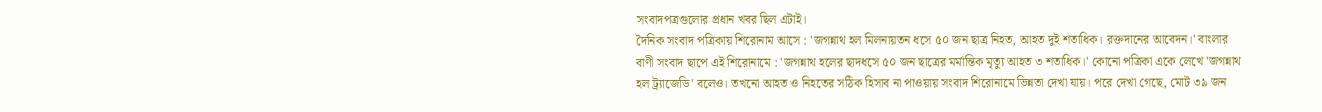সংবাদপত্রগুলোর প্রধান খবর ছিল এটাই।
দৈনিক সংবাদ পত্রিকায় শিরোনাম আসে : 'জগন্নাথ হল মিলনায়তন ধসে ৫০ জন ছাত্র নিহত, আহত দুই শতাধিক। রক্তদানের আবেদন।' বাংলার বাণী সংবাদ ছাপে এই শিরোনামে : 'জগন্নাথ হলের ছাদধসে ৫০ জন ছাত্রের মর্মান্তিক মৃত্যু আহত ৩ শতাধিক।' কোনো পত্রিকা একে লেখে 'জগন্নাথ হল ট্র্যাজেডি' বলেও। তখনো আহত ও নিহতের সঠিক হিসাব না পাওয়ায় সংবাদ শিরোনামে ভিন্নতা দেখা যায়। পরে দেখা গেছে, মোট ৩৯ জন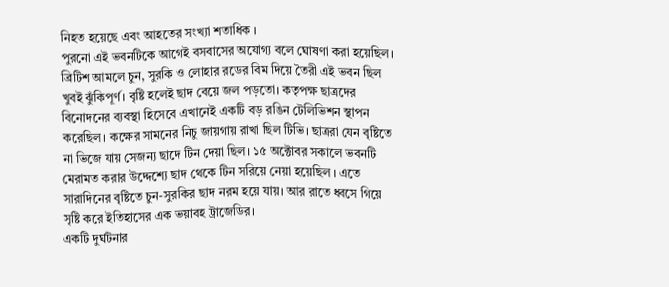নিহত হয়েছে এবং আহতের সংখ্যা শতাধিক ।
পুরনো এই ভবনটিকে আগেই বসবাসের অযোগ্য বলে ঘোষণা করা হয়েছিল। ব্রিটিশ আমলে চুন, সুরকি ও লোহার রডের বিম দিয়ে তৈরী এই ভবন ছিল খুবই ঝুঁকিপূর্ণ। বৃষ্টি হলেই ছাদ বেয়ে জল পড়তো। কতৃপক্ষ ছাত্রদের বিনোদনের ব্যবস্থা হিসেবে এখানেই একটি বড় রঙিন টেলিভিশন স্থাপন করেছিল। কক্ষের সামনের নিচু জায়গায় রাখা ছিল টিভি। ছাত্ররা যেন বৃষ্টিতে না ভিজে যায় সেজন্য ছাদে টিন দেয়া ছিল। ১৫ অক্টোবর সকালে ভবনটি মেরামত করার উদ্দেশ্যে ছাদ থেকে টিন সরিয়ে নেয়া হয়েছিল । এতে সারাদিনের বৃষ্টিতে চুন-সুরকির ছাদ নরম হয়ে যায়। আর রাতে ধ্বসে গিয়ে সৃষ্টি করে ইতিহাসের এক ভয়াবহ ট্রাজেডির।
একটি দুর্ঘটনার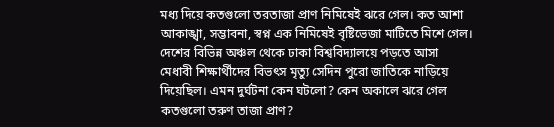মধ্য দিয়ে কতগুলো তরতাজা প্রাণ নিমিষেই ঝরে গেল। কত আশা আকাঙ্খা, সম্ভাবনা, স্বপ্ন এক নিমিষেই বৃষ্টিভেজা মাটিতে মিশে গেল। দেশের বিভিন্ন অঞ্চল থেকে ঢাকা বিশ্ববিদ্যালয়ে পড়তে আসা মেধাবী শিক্ষার্থীদের বিভৎস মৃত্যু সেদিন পুরো জাতিকে নাড়িয়ে দিয়েছিল। এমন দুর্ঘটনা কেন ঘটলো? কেন অকালে ঝরে গেল কতগুলো তরুণ তাজা প্রাণ?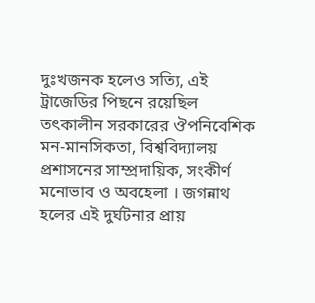দুঃখজনক হলেও সত্যি, এই ট্রাজেডির পিছনে রয়েছিল তৎকালীন সরকারের ঔপনিবেশিক মন-মানসিকতা, বিশ্ববিদ্যালয় প্রশাসনের সাম্প্রদায়িক, সংকীর্ণ মনোভাব ও অবহেলা । জগন্নাথ হলের এই দুর্ঘটনার প্রায়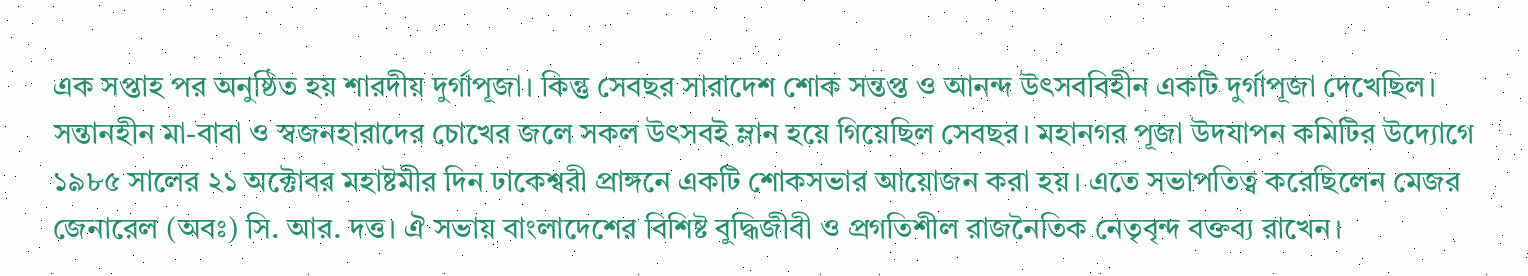এক সপ্তাহ পর অনুষ্ঠিত হয় শারদীয় দুর্গাপূজা। কিন্তু সেবছর সারাদেশ শোক সন্তপ্ত ও আনন্দ উৎসববিহীন একটি দুর্গাপূজা দেখেছিল। সন্তানহীন মা-বাবা ও স্বজনহারাদের চোখের জলে সকল উৎসবই ম্লান হয়ে গিয়েছিল সেবছর। মহানগর পূজা উদযাপন কমিটির উদ্যোগে ১৯৮৫ সালের ২১ অক্টোবর মহাষ্টমীর দিন ঢাকেশ্বরী প্রাঙ্গনে একটি শোকসভার আয়োজন করা হয়। এতে সভাপতিত্ব করেছিলেন মেজর জেনারেল (অবঃ) সি. আর. দত্ত। ঐ সভায় বাংলাদেশের বিশিষ্ট বুদ্ধিজীবী ও প্রগতিশীল রাজনৈতিক নেতৃবৃন্দ বক্তব্য রাখেন।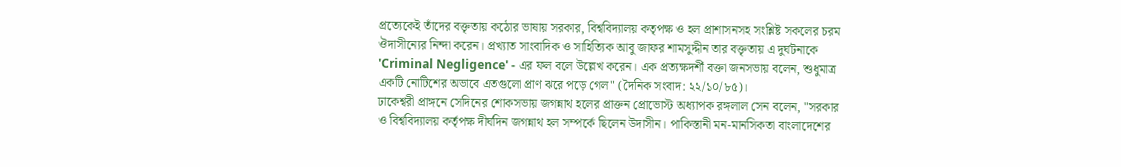প্রত্যেকেই তাঁদের বক্তৃতায় কঠোর ভাষায় সরকার, বিশ্ববিদ্যালয় কতৃপক্ষ ও হল প্রাশাসনসহ সংশ্লিষ্ট সকলের চরম ঔদাসীন্যের নিন্দা করেন। প্রখ্যাত সাংবাদিক ও সাহিত্যিক আবু জাফর শামসুদ্দীন তার বক্তৃতায় এ দুর্ঘটনাকে 'Criminal Negligence' - এর ফল বলে উল্লেখ করেন। এক প্রত্যক্ষদর্শী বক্তা জনসভায় বলেন, শুধুমাত্র একটি নোটিশের অভাবে এতগুলো প্রাণ ঝরে পড়ে গেল" (দৈনিক সংবাদ: ২২/১০/৮৫)।
ঢাকেশ্বরী প্রাঙ্গনে সেদিনের শোকসভায় জগন্নাথ হলের প্রাক্তন প্রোভোস্ট অধ্যাপক রঙ্গলাল সেন বলেন, "সরকার ও বিশ্ববিদ্যালয় কর্তৃপক্ষ দীর্ঘদিন জগন্নাথ হল সম্পর্কে ছিলেন উদাসীন। পাকিস্তানী মন-মানসিকতা বাংলাদেশের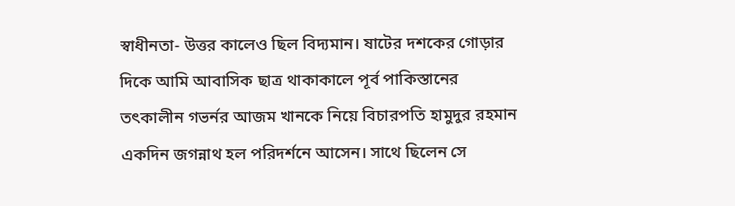স্বাধীনতা- উত্তর কালেও ছিল বিদ্যমান। ষাটের দশকের গোড়ার দিকে আমি আবাসিক ছাত্র থাকাকালে পূর্ব পাকিস্তানের তৎকালীন গভর্নর আজম খানকে নিয়ে বিচারপতি হামুদুর রহমান একদিন জগন্নাথ হল পরিদর্শনে আসেন। সাথে ছিলেন সে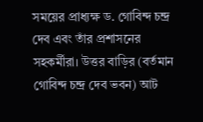সময়ের প্রাধ্যক্ষ ড. গোবিন্দ চন্দ্র দেব এবং তাঁর প্রশাসনের সহকর্মীরা। উত্তর বাড়ির (বর্তমান গোবিন্দ চন্দ্ৰ দেব ভবন) আট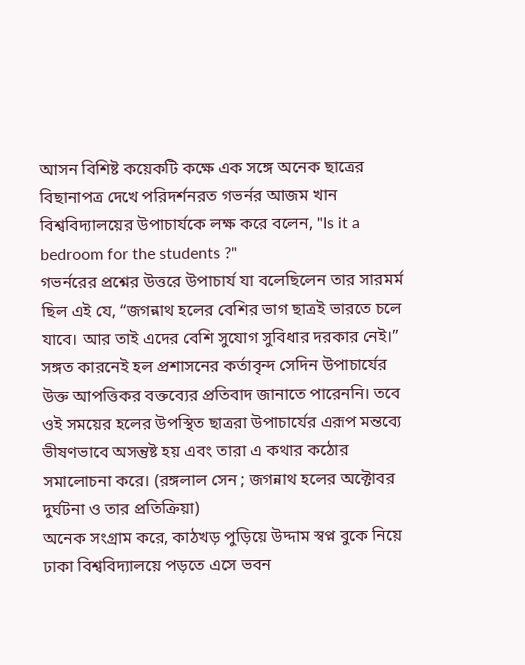আসন বিশিষ্ট কয়েকটি কক্ষে এক সঙ্গে অনেক ছাত্রের বিছানাপত্র দেখে পরিদর্শনরত গভর্নর আজম খান বিশ্ববিদ্যালয়ের উপাচার্যকে লক্ষ করে বলেন, "Is it a bedroom for the students ?"
গভর্নরের প্রশ্নের উত্তরে উপাচার্য যা বলেছিলেন তার সারমর্ম ছিল এই যে, “জগন্নাথ হলের বেশির ভাগ ছাত্রই ভারতে চলে যাবে। আর তাই এদের বেশি সুযোগ সুবিধার দরকার নেই।”
সঙ্গত কারনেই হল প্রশাসনের কর্তাবৃন্দ সেদিন উপাচার্যের উক্ত আপত্তিকর বক্তব্যের প্রতিবাদ জানাতে পারেননি। তবে ওই সময়ের হলের উপস্থিত ছাত্ররা উপাচার্যের এরূপ মন্তব্যে ভীষণভাবে অসন্তুষ্ট হয় এবং তারা এ কথার কঠোর সমালোচনা করে। (রঙ্গলাল সেন ; জগন্নাথ হলের অক্টোবর দুর্ঘটনা ও তার প্রতিক্রিয়া)
অনেক সংগ্রাম করে, কাঠখড় পুড়িয়ে উদ্দাম স্বপ্ন বুকে নিয়ে ঢাকা বিশ্ববিদ্যালয়ে পড়তে এসে ভবন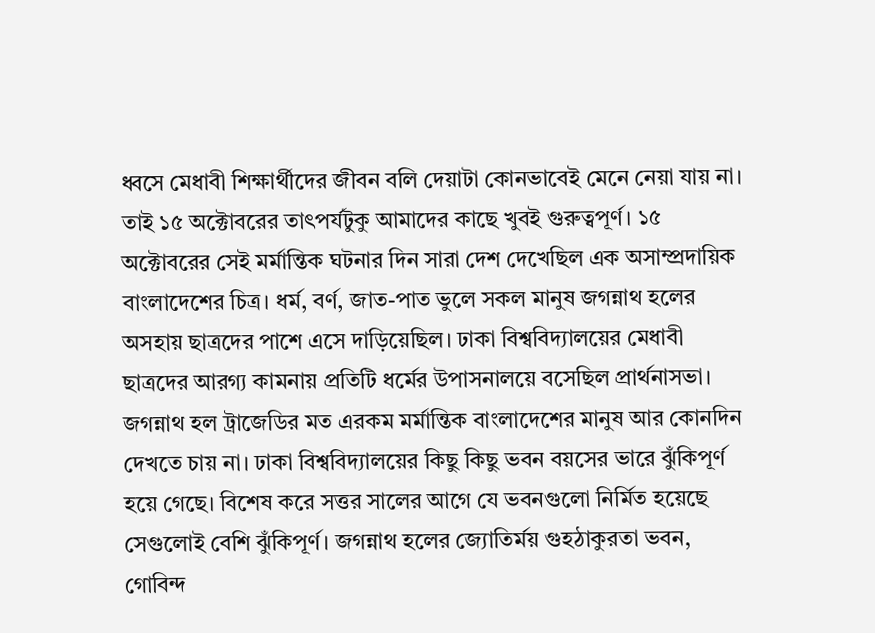ধ্বসে মেধাবী শিক্ষার্থীদের জীবন বলি দেয়াটা কোনভাবেই মেনে নেয়া যায় না। তাই ১৫ অক্টোবরের তাৎপর্যটুকু আমাদের কাছে খুবই গুরুত্বপূর্ণ। ১৫ অক্টোবরের সেই মর্মান্তিক ঘটনার দিন সারা দেশ দেখেছিল এক অসাম্প্রদায়িক বাংলাদেশের চিত্র। ধর্ম, বর্ণ, জাত-পাত ভুলে সকল মানুষ জগন্নাথ হলের অসহায় ছাত্রদের পাশে এসে দাড়িয়েছিল। ঢাকা বিশ্ববিদ্যালয়ের মেধাবী ছাত্রদের আরগ্য কামনায় প্রতিটি ধর্মের উপাসনালয়ে বসেছিল প্রার্থনাসভা।
জগন্নাথ হল ট্রাজেডির মত এরকম মর্মান্তিক বাংলাদেশের মানুষ আর কোনদিন দেখতে চায় না। ঢাকা বিশ্ববিদ্যালয়ের কিছু কিছু ভবন বয়সের ভারে ঝুঁকিপূর্ণ হয়ে গেছে। বিশেষ করে সত্তর সালের আগে যে ভবনগুলো নির্মিত হয়েছে সেগুলোই বেশি ঝুঁকিপূর্ণ। জগন্নাথ হলের জ্যোতির্ময় গুহঠাকুরতা ভবন, গোবিন্দ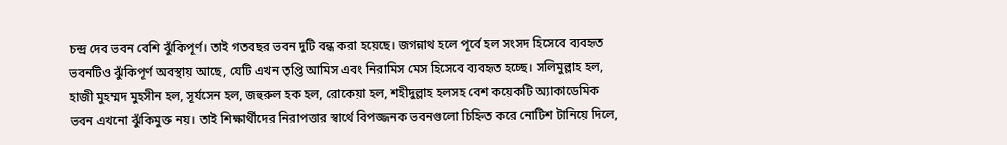চন্দ্র দেব ভবন বেশি ঝুঁকিপূর্ণ। তাই গতবছর ভবন দুটি বন্ধ করা হয়েছে। জগন্নাথ হলে পূর্বে হল সংসদ হিসেবে ব্যবহৃত ভবনটিও ঝুঁকিপূর্ণ অবস্থায় আছে, যেটি এখন তৃপ্তি আমিস এবং নিরামিস মেস হিসেবে ব্যবহৃত হচ্ছে। সলিমুল্লাহ হল, হাজী মুহম্মদ মুহসীন হল, সূর্যসেন হল, জহুরুল হক হল, রোকেয়া হল, শহীদুল্লাহ হলসহ বেশ কয়েকটি অ্যাকাডেমিক ভবন এখনো ঝুঁকিমুক্ত নয়। তাই শিক্ষার্থীদের নিরাপত্তার স্বার্থে বিপজ্জনক ভবনগুলো চিহ্নিত করে নোটিশ টানিয়ে দিলে,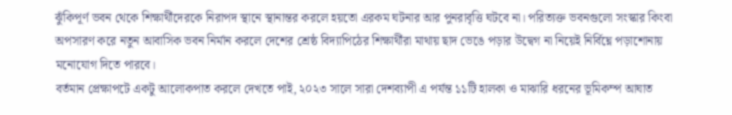ঝুঁকিপূর্ণ ভবন থেকে শিক্ষার্থীদেরকে নিরাপদ স্থানে স্থানান্তর করলে হয়তো এরকম ঘটনার আর পুনরাবৃত্তি ঘটবে না। পরিত্যক্ত ভবনগুলো সংস্কার কিংবা অপসারণ করে নতুন আবাসিক ভবন নির্মান করলে দেশের শ্রেষ্ঠ বিদ্যাপিঠের শিক্ষার্থীরা মাথায় ছাদ ভেঙে পড়ার উদ্বেগ না নিয়েই নির্বিঘ্নে পড়াশোনায় মনোযোগ দিতে পারবে।
বর্তমান প্রেক্ষাপটে একটু আলোকপাত করলে দেখতে পাই, ২০২৩ সালে সারা দেশব্যাপী এ পর্যন্ত ১১টি হালকা ও মাঝারি ধরনের ভূমিকম্প আঘাত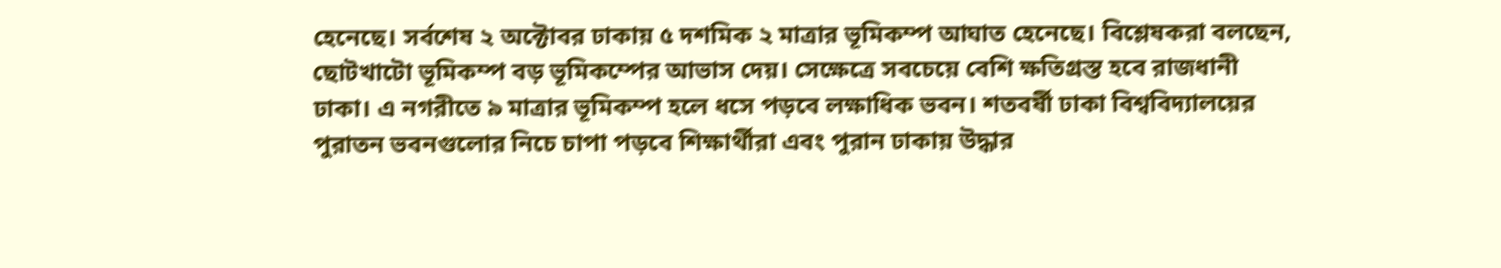হেনেছে। সর্বশেষ ২ অক্টোবর ঢাকায় ৫ দশমিক ২ মাত্রার ভূমিকম্প আঘাত হেনেছে। বিশ্লেষকরা বলছেন, ছোটখাটো ভূমিকম্প বড় ভূমিকম্পের আভাস দেয়। সেক্ষেত্রে সবচেয়ে বেশি ক্ষতিগ্রস্ত হবে রাজধানী ঢাকা। এ নগরীতে ৯ মাত্রার ভূমিকম্প হলে ধসে পড়বে লক্ষাধিক ভবন। শতবর্ষী ঢাকা বিশ্ববিদ্যালয়ের পুরাতন ভবনগুলোর নিচে চাপা পড়বে শিক্ষার্থীরা এবং পুরান ঢাকায় উদ্ধার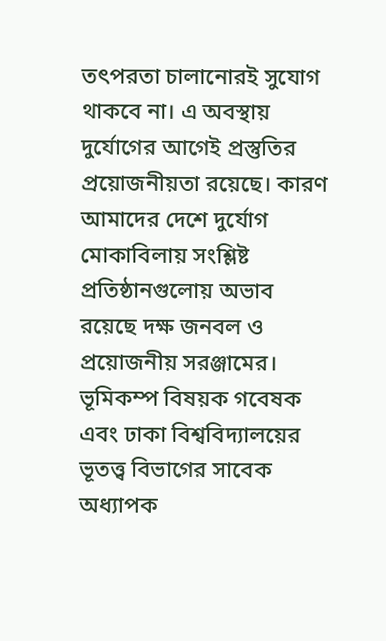তৎপরতা চালানোরই সুযোগ থাকবে না। এ অবস্থায় দুর্যোগের আগেই প্রস্তুতির প্রয়োজনীয়তা রয়েছে। কারণ আমাদের দেশে দুর্যোগ মোকাবিলায় সংশ্লিষ্ট প্রতিষ্ঠানগুলোয় অভাব রয়েছে দক্ষ জনবল ও প্রয়োজনীয় সরঞ্জামের।
ভূমিকম্প বিষয়ক গবেষক এবং ঢাকা বিশ্ববিদ্যালয়ের ভূতত্ত্ব বিভাগের সাবেক অধ্যাপক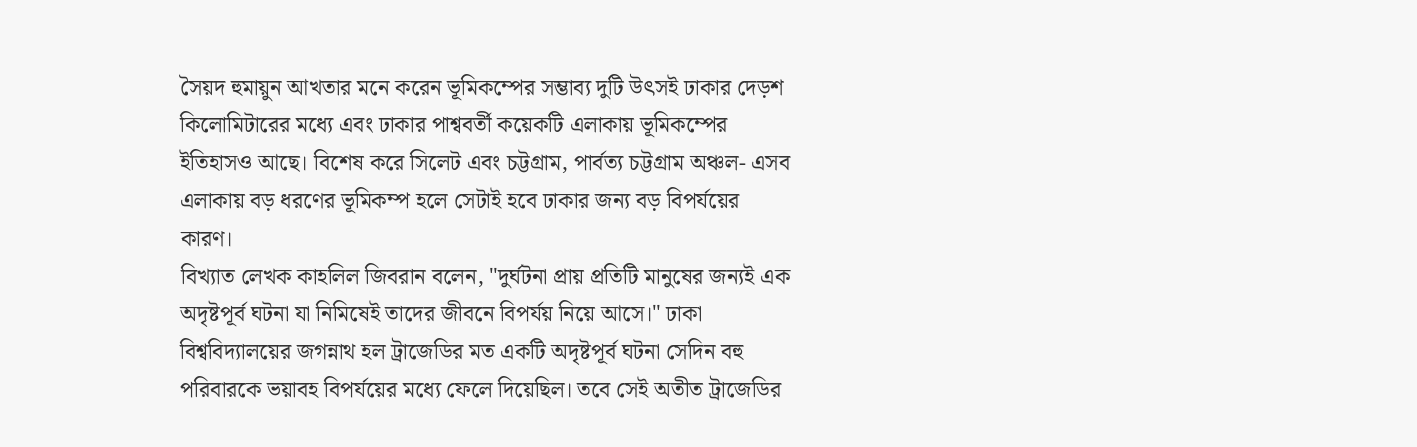সৈয়দ হুমায়ুন আখতার মনে করেন ভূমিকম্পের সম্ভাব্য দুটি উৎসই ঢাকার দেড়শ কিলোমিটারের মধ্যে এবং ঢাকার পাশ্ববর্তী কয়েকটি এলাকায় ভূমিকম্পের ইতিহাসও আছে। বিশেষ করে সিলেট এবং চট্টগ্রাম, পার্বত্য চট্টগ্রাম অঞ্চল- এসব এলাকায় বড় ধরণের ভূমিকম্প হলে সেটাই হবে ঢাকার জন্য বড় বিপর্যয়ের কারণ।
বিখ্যাত লেখক কাহলিল জিবরান বলেন, "দুর্ঘটনা প্রায় প্রতিটি মানুষের জন্যই এক অদৃষ্টপূর্ব ঘটনা যা নিমিষেই তাদের জীবনে বিপর্যয় নিয়ে আসে।" ঢাকা বিশ্ববিদ্যালয়ের জগন্নাথ হল ট্রাজেডির মত একটি অদৃষ্টপূর্ব ঘটনা সেদিন বহু পরিবারকে ভয়াবহ বিপর্যয়ের মধ্যে ফেলে দিয়েছিল। তবে সেই অতীত ট্রাজেডির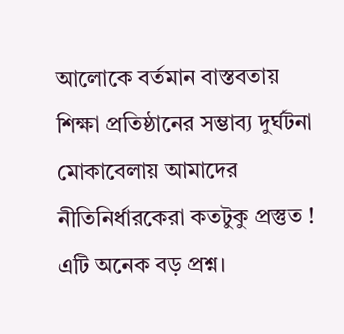আলোকে বর্তমান বাস্তবতায় শিক্ষা প্রতিষ্ঠানের সম্ভাব্য দুর্ঘটনা মোকাবেলায় আমাদের নীতিনির্ধারকেরা কতটুকু প্রস্তুত ! এটি অনেক বড় প্রশ্ন।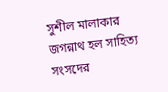সুশীল মালাকার
জগন্নাথ হল সাহিত্য সংসদের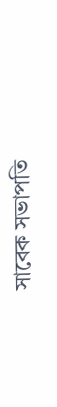সাবেক সভাপতি